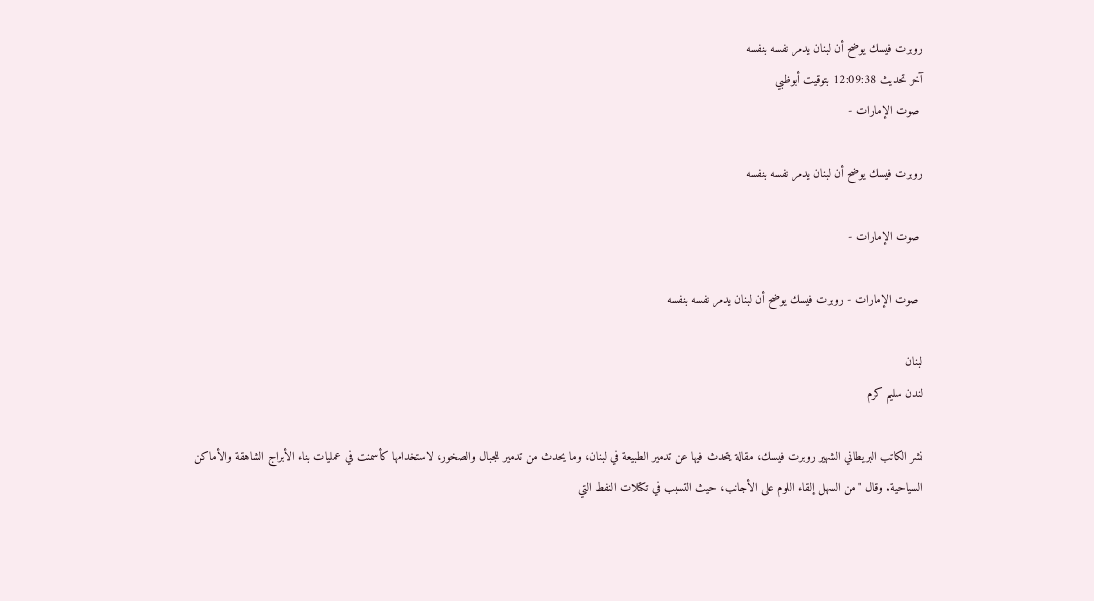روبرت فيسك يوضح أن لبنان يدمر نفسه بنفسه
آخر تحديث 12:09:38 بتوقيت أبوظبي
 صوت الإمارات -

روبرت فيسك يوضح أن لبنان يدمر نفسه بنفسه

 صوت الإمارات -

 صوت الإمارات - روبرت فيسك يوضح أن لبنان يدمر نفسه بنفسه

لبنان
لندن سليم كرم

نشر الكاتب البريطاني الشهير روبرت فيسك، مقالة يتحدث فيها عن تدمير الطبيعة في لبنان، وما يحدث من تدمير للجبال والصخور، لاستخدامها كأسمنت في عمليات بناء الأبراج الشاهقة والأماكن السياحية. وقال "من السهل إلقاء اللوم على الأجانب، حيث التسبب في تكتلات النفط التي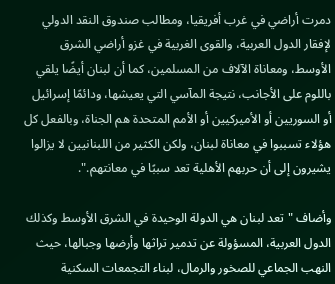دمرت أراضي في غرب أفريقيا، ومطالب صندوق النقد الدولي لإفقار الدول العربية، والقوى الغربية في غزو أراضي الشرق الأوسط، ومعاناة الآلاف من المسلمين، كما أن لبنان أيضًا يلقي باللوم على الأجانب، نتيجة المآسي التي يعيشها، ودائمًا إسرائيل أو السوريين أو الأميركيين أو الأمم المتحدة هم الجناة، وبالفعل كل هؤلاء تسببوا في معاناة لبنان، ولكن الكثير من اللبنانيين لا يزالوا يشيرون إلى أن حربهم الأهلية تعد سببًا في معانتهم.".

وأضاف "تعد لبنان هي الدولة الوحيدة في الشرق الأوسط وكذلك الدول العربية، المسؤولة عن تدمير تراثها وأرضها وجبالها، حيث النهب الجماعي للصخور والرمال، لبناء التجمعات السكنية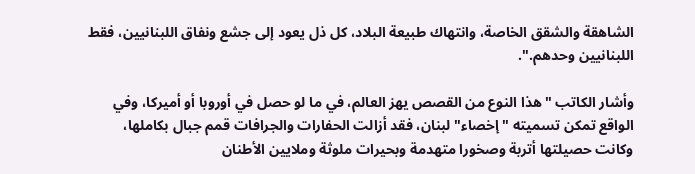الشاهقة والشقق الخاصة، وانتهاك طبيعة البلاد، كل ذل يعود إلى جشع ونفاق اللبنانيين، فقط اللبنانيين وحدهم.".

وأشار الكاتب "هذا النوع من القصص يهز العالم، في ما لو حصل في أوروبا أو أميركا، وفي الواقع تمكن تسميته "إخصاء" لبنان، فقد أزالت الحفارات والجرافات قمم جبال بكاملها، وكانت حصيلتها أتربة وصخورا متهدمة وبحيرات ملوثة وملايين الأطنان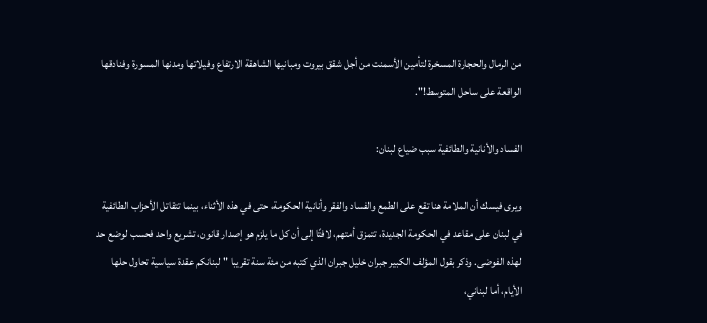من الرمال والحجارة المسخرة لتأمين الأسمنت من أجل شقق بيروت ومبانيها الشاهقة الارتفاع وفيلاتها ومدنها المسورة وفنادقها الواقعة على ساحل المتوسط!".

الفساد والأنانية والطائفية سبب ضياع لبنان:

ويرى فيسك أن الملامة هنا تقع على الطمع والفساد والفقر وأنانية الحكومة، حتى في هذه الأثناء، بينما تتقاتل الأحزاب الطائفية في لبنان على مقاعد في الحكومة الجديدة، تتمزق أمتهم، لافتًا إلى أن كل ما يلزم هو إصدار قانون، تشريع واحد فحسب لوضع حد لهذه الفوضى. وذكر بقول المؤلف الكبير جبران خليل جبران الذي كتبه من مئة سنة تقريبا "لبنانكم عقدة سياسية تحاول حلها الأيام، أما لبناني،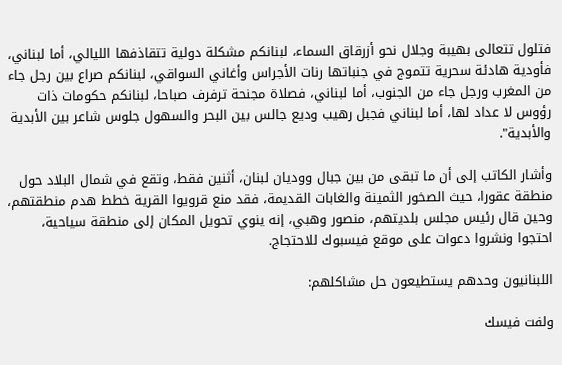فتلول تتعالى بهيبة وجلال نحو أزرقاق السماء، لبنانكم مشكلة دولية تتقاذفها الليالي، أما لبناني، فأودية هادئة سحرية تتموج في جنباتها رنات الأجراس وأغاني السواقي، لبنانكم صراع بين رجل جاء من المغرب ورجل جاء من الجنوب، أما لبناني، فصلاة مجنحة ترفرف صباحا، لبنانكم حكومات ذات رؤوس لا عداد لها، أما لبناني فجبل رهيب وديع جالس بين البحر والسهول جلوس شاعر بين الأبدية والأبدية".

وأشار الكاتب إلى أن ما تبقى من بين جبال ووديان لبنان، أثنين فقط، وتقع في شمال البلاد حول منطقة عقورا، حيث الصخور الثمينة والغابات القديمة، فقد منع قرويوا القرية خطط هدم منطقتهم، وحين قال رئيس مجلس بلديتهم، منصور وهبي، إنه ينوي تحويل المكان إلى منطقة سياحية، احتجوا ونشروا دعوات على موقع فيسبوك للاحتجاج.

اللبنانيون وحدهم يستطيعون حل مشاكلهم:

ولفت فيسك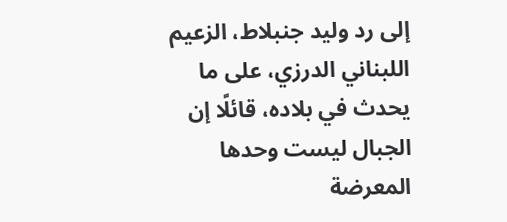إلى رد وليد جنبلاط، الزعيم اللبناني الدرزي، على ما يحدث في بلاده، قائلًا إن الجبال ليست وحدها المعرضة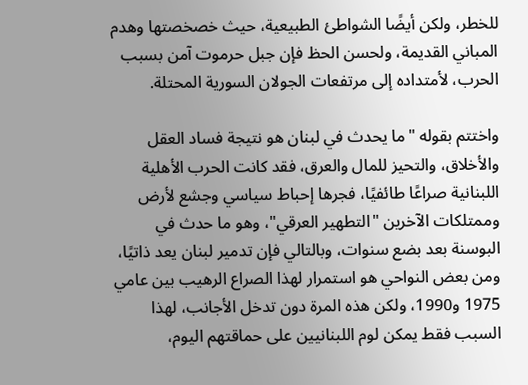للخطر، ولكن أيضًا الشواطئ الطبيعية، حيث خصخصتها وهدم المباني القديمة، ولحسن الحظ فإن جبل حرموت آمن بسبب الحرب، لأمتداده إلى مرتفعات الجولان السورية المحتلة.

واختتم بقوله "ما يحدث في لبنان هو نتيجة فساد العقل والأخلاق، والتحيز للمال والعرق، فقد كانت الحرب الأهلية اللبنانية صراعًا طائفيًا، فجرها إحباط سياسي وجشع لأرض وممتلكات الآخرين "التطهير العرقي"، وهو ما حدث في البوسنة بعد بضع سنوات، وبالتالي فإن تدمير لبنان يعد ذاتيًا، ومن بعض النواحي هو استمرار لهذا الصراع الرهيب بين عامي 1975 و1990، ولكن هذه المرة دون تدخل الأجانب، لهذا السبب فقط يمكن لوم اللبنانيين على حماقتهم اليوم،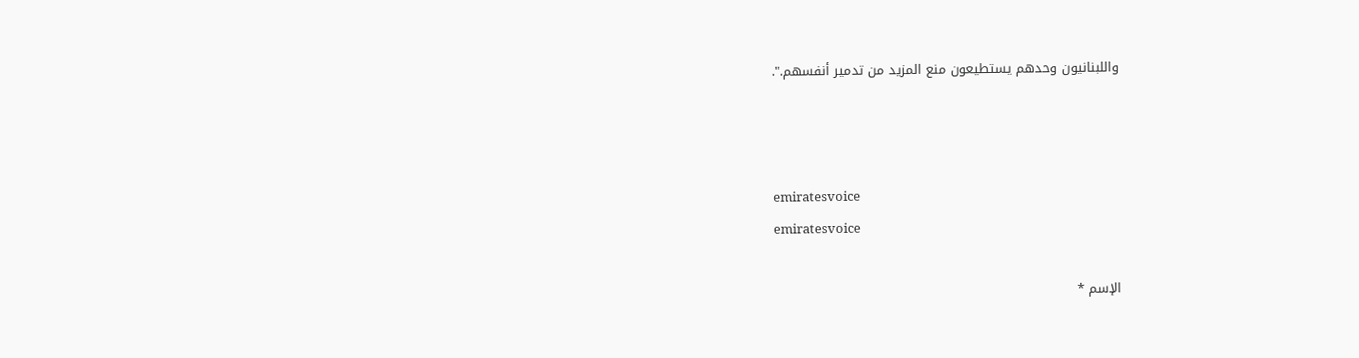واللبنانيون وحدهم يستطيعون منع المزيد من تدمير أنفسهم.".



emiratesvoice
emiratesvoice

الإسم *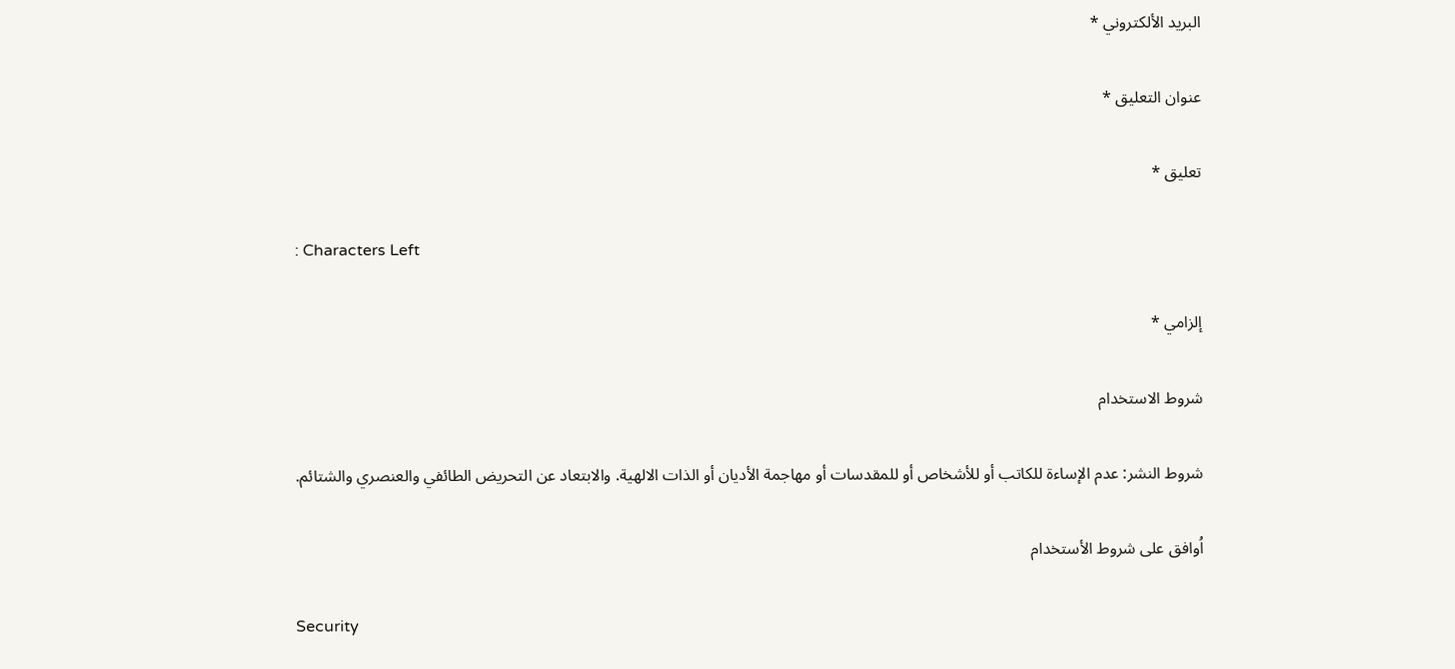البريد الألكتروني *

عنوان التعليق *

تعليق *

: Characters Left

إلزامي *

شروط الاستخدام

شروط النشر: عدم الإساءة للكاتب أو للأشخاص أو للمقدسات أو مهاجمة الأديان أو الذات الالهية. والابتعاد عن التحريض الطائفي والعنصري والشتائم.

اُوافق على شروط الأستخدام

Security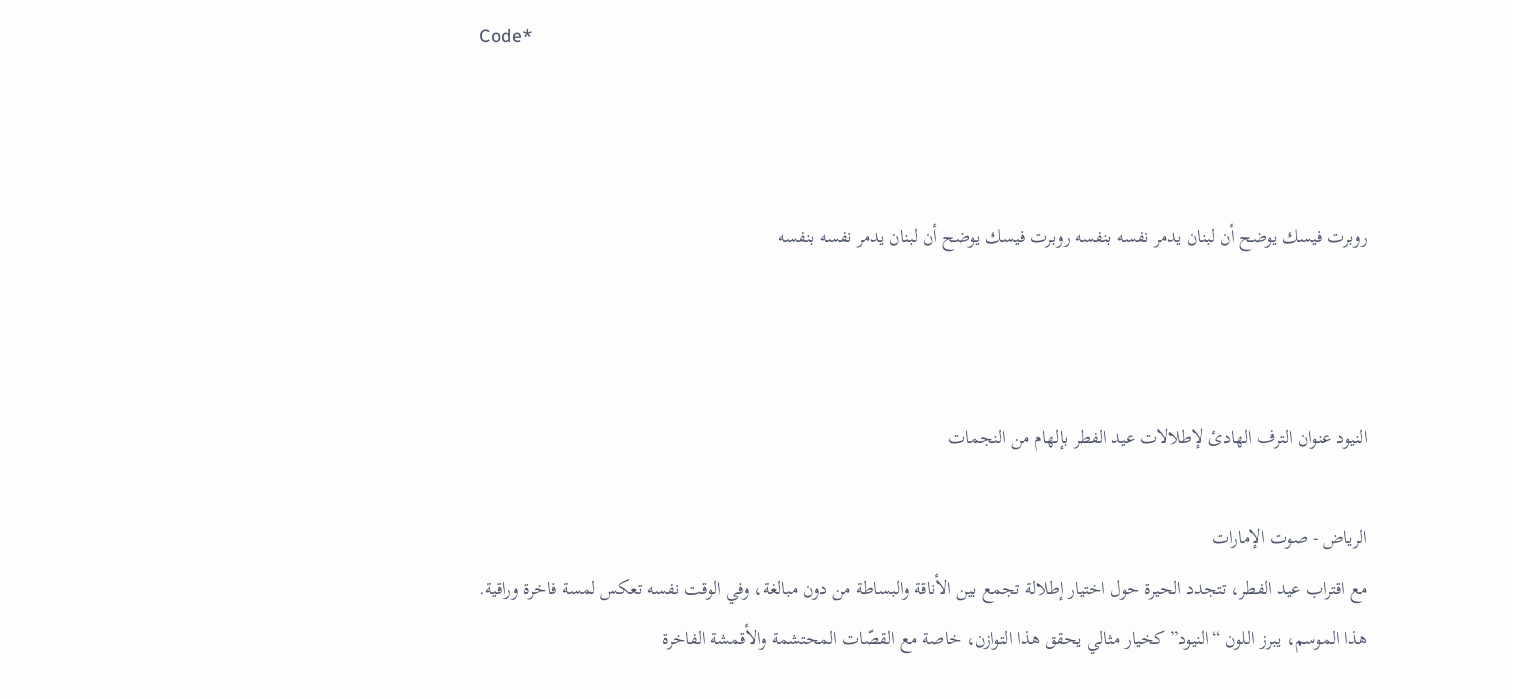Code*



روبرت فيسك يوضح أن لبنان يدمر نفسه بنفسه روبرت فيسك يوضح أن لبنان يدمر نفسه بنفسه



النيود عنوان الترف الهادئ لإطلالات عيد الفطر بإلهام من النجمات

الرياض - صوت الإمارات
مع اقتراب عيد الفطر، تتجدد الحيرة حول اختيار إطلالة تجمع بين الأناقة والبساطة من دون مبالغة، وفي الوقت نفسه تعكس لمسة فاخرة وراقية. هذا الموسم، يبرز اللون “النيود” كخيار مثالي يحقق هذا التوازن، خاصة مع القصّات المحتشمة والأقمشة الفاخرة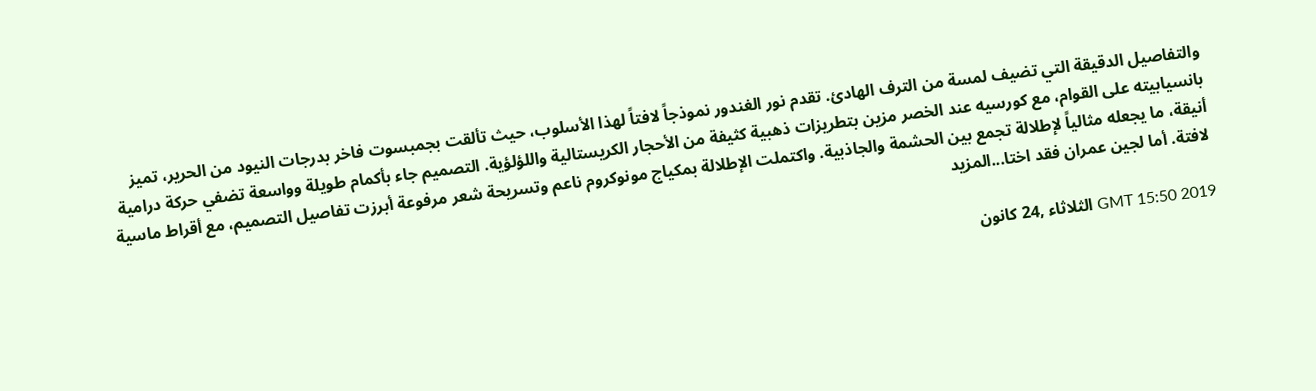والتفاصيل الدقيقة التي تضيف لمسة من الترف الهادئ. تقدم نور الغندور نموذجاً لافتاً لهذا الأسلوب، حيث تألقت بجمبسوت فاخر بدرجات النيود من الحرير، تميز بانسيابيته على القوام، مع كورسيه عند الخصر مزين بتطريزات ذهبية كثيفة من الأحجار الكريستالية واللؤلؤية. التصميم جاء بأكمام طويلة وواسعة تضفي حركة درامية أنيقة، ما يجعله مثالياً لإطلالة تجمع بين الحشمة والجاذبية. واكتملت الإطلالة بمكياج مونوكروم ناعم وتسريحة شعر مرفوعة أبرزت تفاصيل التصميم، مع أقراط ماسية لافتة. أما لجين عمران فقد اختا...المزيد

GMT 15:50 2019 الثلاثاء ,24 كانون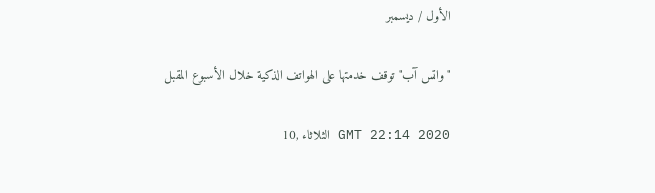الأول / ديسمبر

"واتس آب" توقف خدمتها على الهواتف الذكية خلال الأسبوع المقبل

GMT 22:14 2020 الثلاثاء ,10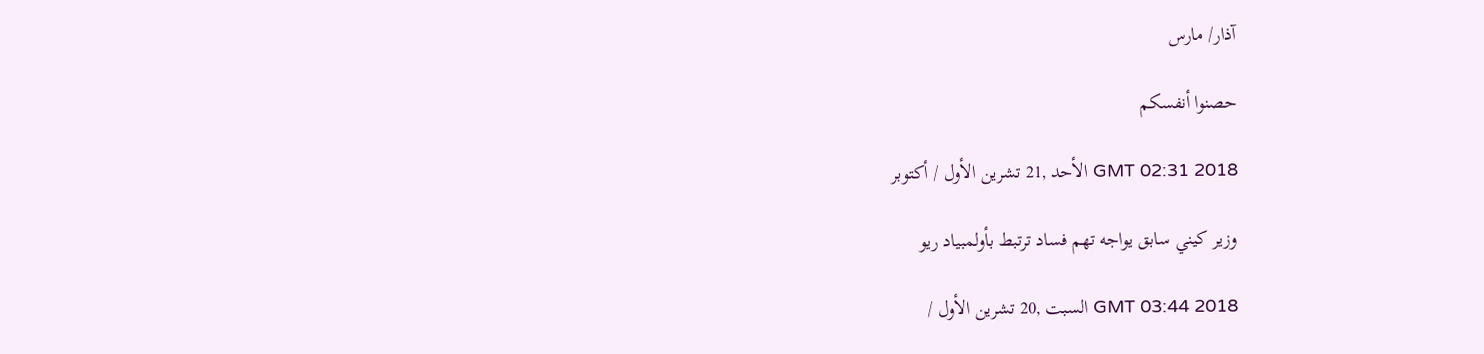آذار/ مارس

حصنوا أنفسكم

GMT 02:31 2018 الأحد ,21 تشرين الأول / أكتوبر

وزير كيني سابق يواجه تهم فساد ترتبط بأولمبياد ريو

GMT 03:44 2018 السبت ,20 تشرين الأول /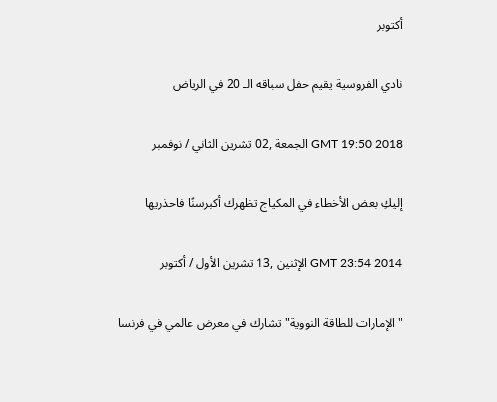أكتوبر

نادي الفروسية يقيم حفل سباقه الـ 20 في الرياض

GMT 19:50 2018 الجمعة ,02 تشرين الثاني / نوفمبر

إليكِ بعض الأخطاء في المكياج تظهرك أكبرسنًا فاحذريها

GMT 23:54 2014 الإثنين ,13 تشرين الأول / أكتوبر

"الإمارات للطاقة النووية" تشارك في معرض عالمي في فرنسا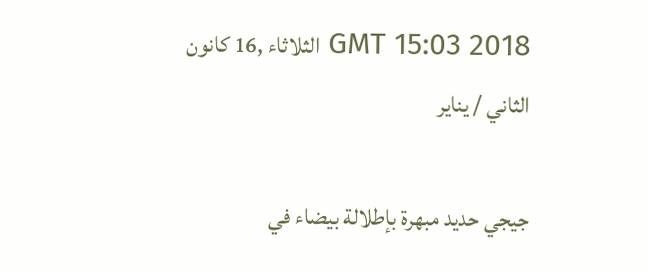GMT 15:03 2018 الثلاثاء ,16 كانون الثاني / يناير

جيجي حديد مبهرة بإطلالة بيضاء في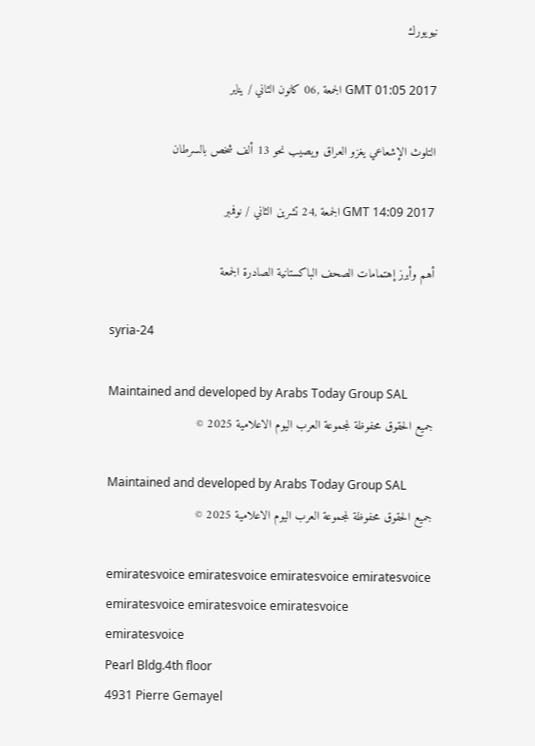نيويورك

GMT 01:05 2017 الجمعة ,06 كانون الثاني / يناير

التلوث الإشعاعي يغزو العراق ويصيب نحو 13 ألف شخص بالسرطان

GMT 14:09 2017 الجمعة ,24 تشرين الثاني / نوفمبر

أهم وأبرز إهتمامات الصحف الباكستانية الصادرة الجمعة

syria-24

Maintained and developed by Arabs Today Group SAL
جميع الحقوق محفوظة لمجموعة العرب اليوم الاعلامية 2025 ©

Maintained and developed by Arabs Today Group SAL
جميع الحقوق محفوظة لمجموعة العرب اليوم الاعلامية 2025 ©

emiratesvoice emiratesvoice emiratesvoice emiratesvoice
emiratesvoice emiratesvoice emiratesvoice
emiratesvoice
Pearl Bldg.4th floor
4931 Pierre Gemayel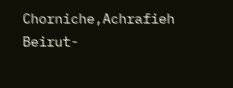Chorniche,Achrafieh
Beirut-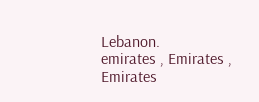Lebanon.
emirates , Emirates , Emirates